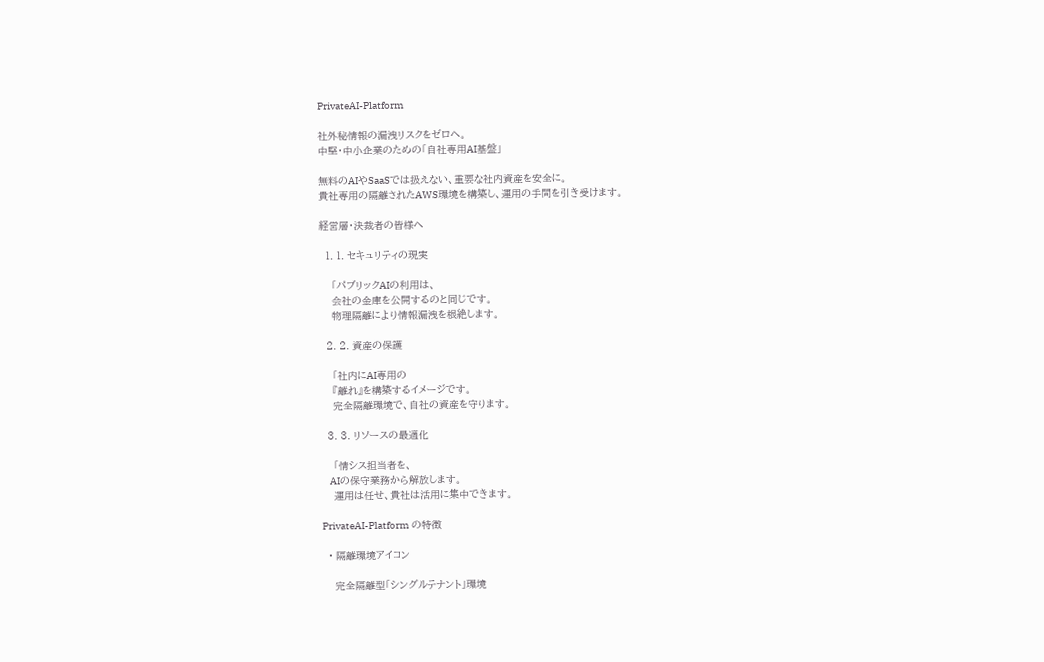PrivateAI-Platform

社外秘情報の漏洩リスクをゼロへ。
中堅・中小企業のための「自社専用AI基盤」

無料のAIやSaaSでは扱えない、重要な社内資産を安全に。
貴社専用の隔離されたAWS環境を構築し、運用の手間を引き受けます。

経営層・決裁者の皆様へ

  1. 1. セキュリティの現実

    「パブリックAIの利用は、
    会社の金庫を公開するのと同じです。
    物理隔離により情報漏洩を根絶します。

  2. 2. 資産の保護

    「社内にAI専用の
    『離れ』を構築するイメージです。
    完全隔離環境で、自社の資産を守ります。

  3. 3. リソースの最適化

    「情シス担当者を、
    AIの保守業務から解放します。
    運用は任せ、貴社は活用に集中できます。

PrivateAI-Platform の特徴

  • 隔離環境アイコン

    完全隔離型「シングルテナント」環境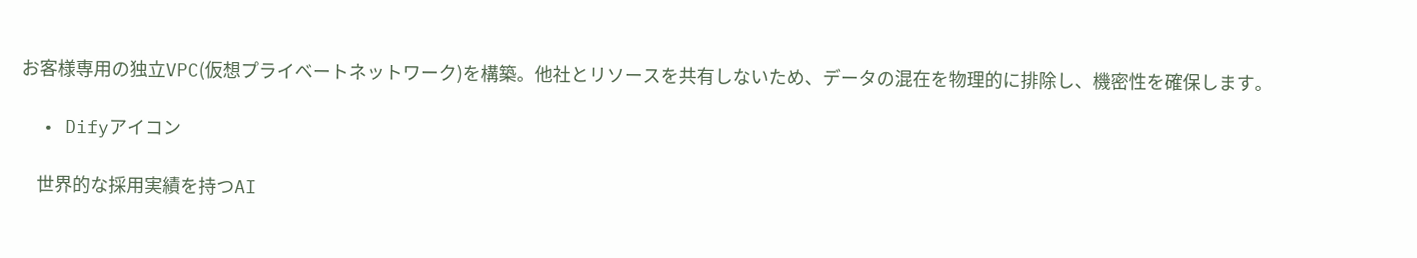お客様専用の独立VPC(仮想プライベートネットワーク)を構築。他社とリソースを共有しないため、データの混在を物理的に排除し、機密性を確保します。

  • Difyアイコン

    世界的な採用実績を持つAI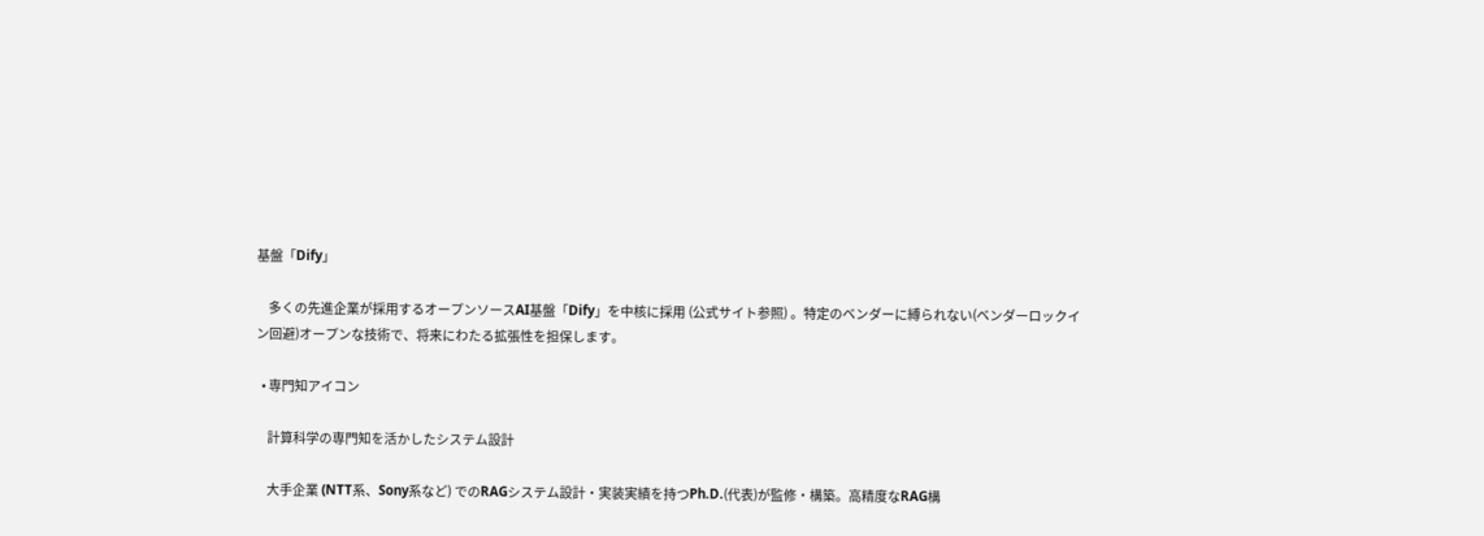基盤「Dify」

    多くの先進企業が採用するオープンソースAI基盤「Dify」を中核に採用 (公式サイト参照) 。特定のベンダーに縛られない(ベンダーロックイン回避)オープンな技術で、将来にわたる拡張性を担保します。

  • 専門知アイコン

    計算科学の専門知を活かしたシステム設計

    大手企業 (NTT系、Sony系など) でのRAGシステム設計・実装実績を持つPh.D.(代表)が監修・構築。高精度なRAG構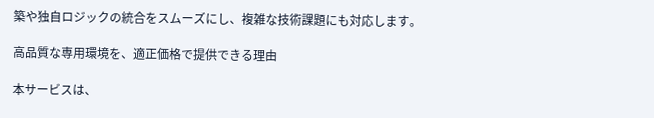築や独自ロジックの統合をスムーズにし、複雑な技術課題にも対応します。

高品質な専用環境を、適正価格で提供できる理由

本サービスは、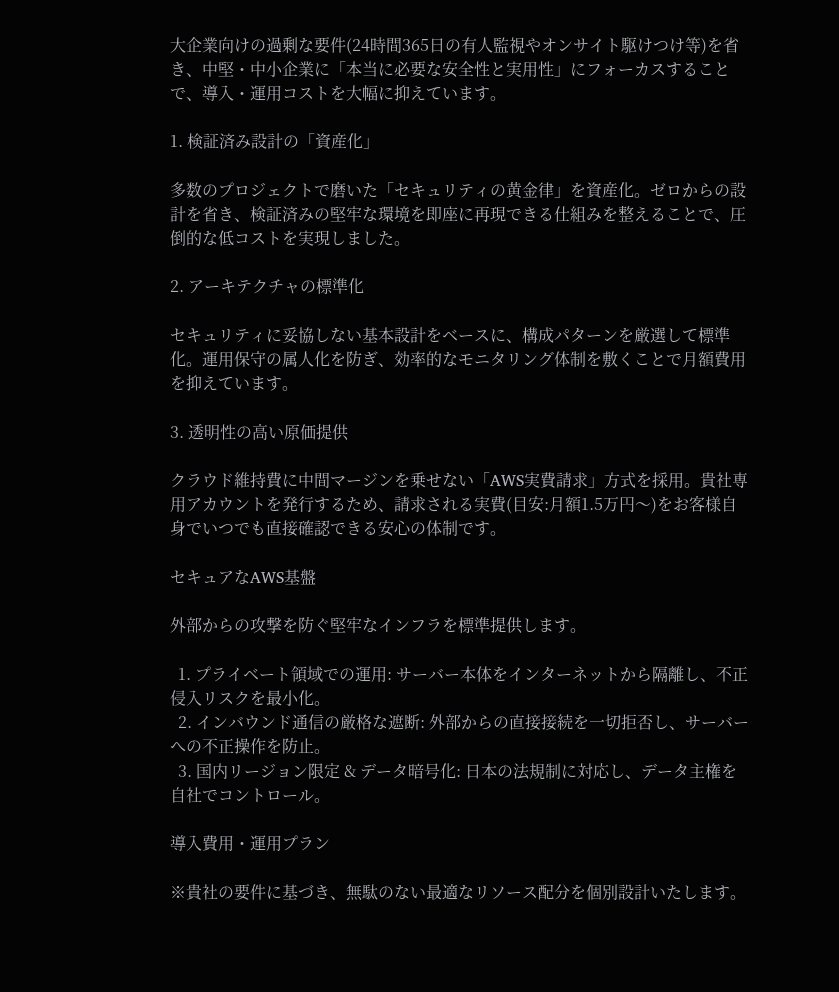大企業向けの過剰な要件(24時間365日の有人監視やオンサイト駆けつけ等)を省き、中堅・中小企業に「本当に必要な安全性と実用性」にフォーカスすることで、導入・運用コストを大幅に抑えています。

1. 検証済み設計の「資産化」

多数のプロジェクトで磨いた「セキュリティの黄金律」を資産化。ゼロからの設計を省き、検証済みの堅牢な環境を即座に再現できる仕組みを整えることで、圧倒的な低コストを実現しました。

2. アーキテクチャの標準化

セキュリティに妥協しない基本設計をベースに、構成パターンを厳選して標準化。運用保守の属人化を防ぎ、効率的なモニタリング体制を敷くことで月額費用を抑えています。

3. 透明性の高い原価提供

クラウド維持費に中間マージンを乗せない「AWS実費請求」方式を採用。貴社専用アカウントを発行するため、請求される実費(目安:月額1.5万円〜)をお客様自身でいつでも直接確認できる安心の体制です。

セキュアなAWS基盤

外部からの攻撃を防ぐ堅牢なインフラを標準提供します。

  1. プライベート領域での運用: サーバー本体をインターネットから隔離し、不正侵入リスクを最小化。
  2. インバウンド通信の厳格な遮断: 外部からの直接接続を一切拒否し、サーバーへの不正操作を防止。
  3. 国内リージョン限定 & データ暗号化: 日本の法規制に対応し、データ主権を自社でコントロール。

導入費用・運用プラン

※貴社の要件に基づき、無駄のない最適なリソース配分を個別設計いたします。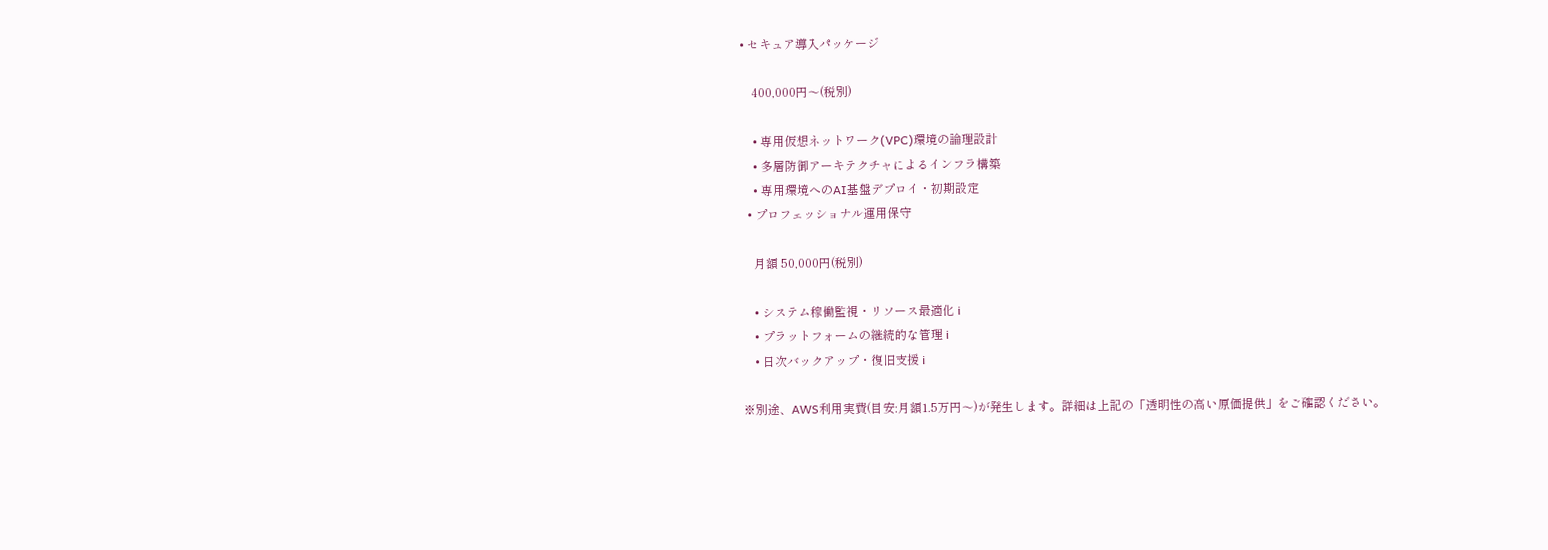• セキュア導入パッケージ

    400,000円〜(税別)

    • 専用仮想ネットワーク(VPC)環境の論理設計
    • 多層防御アーキテクチャによるインフラ構築
    • 専用環境へのAI基盤デプロイ・初期設定
  • プロフェッショナル運用保守

    月額 50,000円(税別)

    • システム稼働監視・リソース最適化 i
    • プラットフォームの継続的な管理 i
    • 日次バックアップ・復旧支援 i

※別途、AWS利用実費(目安:月額1.5万円〜)が発生します。詳細は上記の「透明性の高い原価提供」をご確認ください。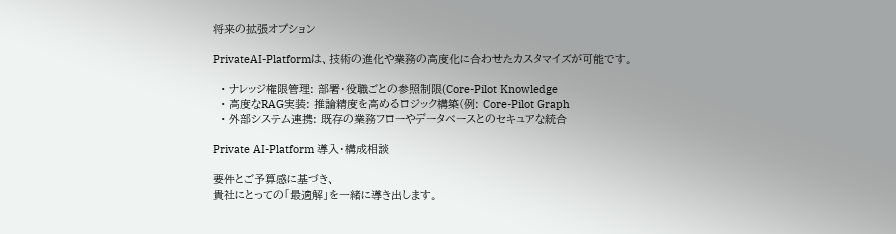将来の拡張オプション

PrivateAI-Platformは、技術の進化や業務の高度化に合わせたカスタマイズが可能です。

  • ナレッジ権限管理: 部署・役職ごとの参照制限(Core-Pilot Knowledge
  • 高度なRAG実装: 推論精度を高めるロジック構築(例: Core-Pilot Graph
  • 外部システム連携: 既存の業務フローやデータベースとのセキュアな統合

Private AI-Platform 導入・構成相談

要件とご予算感に基づき、
貴社にとっての「最適解」を一緒に導き出します。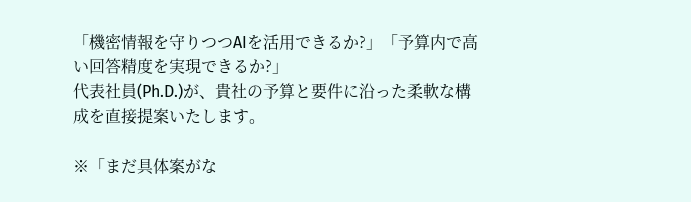「機密情報を守りつつAIを活用できるか?」「予算内で高い回答精度を実現できるか?」
代表社員(Ph.D.)が、貴社の予算と要件に沿った柔軟な構成を直接提案いたします。

※「まだ具体案がな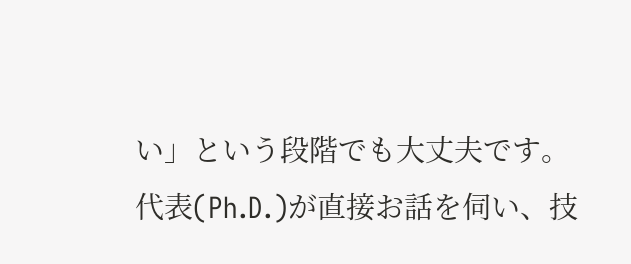い」という段階でも大丈夫です。
代表(Ph.D.)が直接お話を伺い、技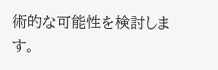術的な可能性を検討します。